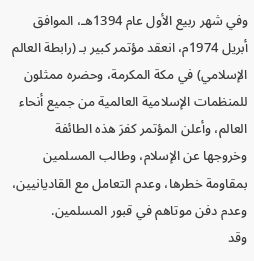وفي شهر ربيع الأول عام 1394هـ، الموافق أبريل 1974م، انعقد مؤتمر كبير بـ (رابطة العالم الإسلامي) في مكة المكرمة، وحضره ممثلون للمنظمات الإسلامية العالمية من جميع أنحاء العالم، وأعلن المؤتمر كفرَ هذه الطائفة وخروجها عن الإسلام، وطالب المسلمين بمقاومة خطرها، وعدم التعامل مع القاديانيين، وعدم دفن موتاهم في قبور المسلمين.
وقد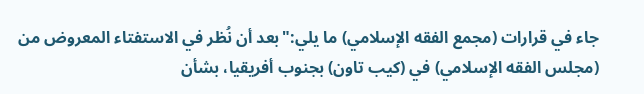جاء في قرارات (مجمع الفقه الإسلامي) ما يلي:"بعد أن نُظر في الاستفتاء المعروض من (مجلس الفقه الإسلامي) في (كيب تاون) بجنوب أفريقيا، بشأن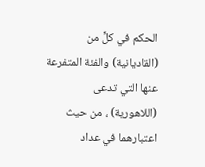الحكم في كلٍّ من (القاديانية) والفئة المتفرعة عنها التي تدعى (اللاهورية) ، من حيث اعتبارهما في عداد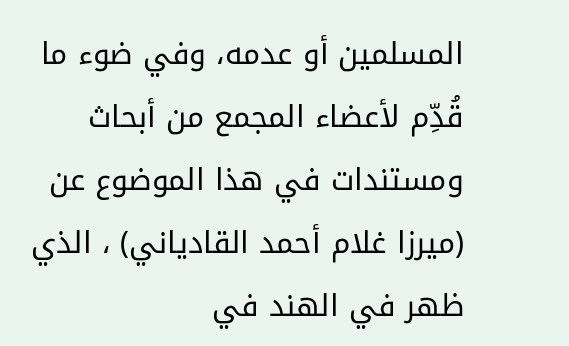المسلمين أو عدمه، وفي ضوء ما قُدِّم لأعضاء المجمع من أبحاث ومستندات في هذا الموضوع عن (ميرزا غلام أحمد القادياني) ، الذي ظهر في الهند في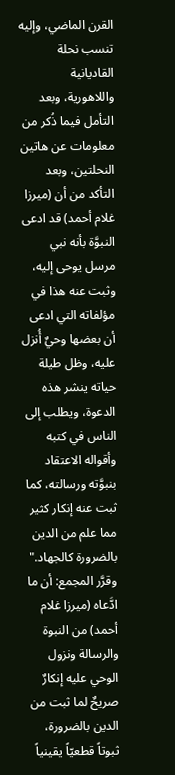القرن الماضي، وإليه تنسب نحلة القاديانية واللاهورية، وبعد التأمل فيما ذُكر من معلومات عن هاتين النحلتين، وبعد التأكد من أن (ميرزا غلام أحمد) قد ادعى النبوَّة بأنه نبي مرسل يوحى إليه، وثبت عنه هذا في مؤلفاته التي ادعى أن بعضها وحيٌ أُنزل عليه، وظل طيلة حياته ينشر هذه الدعوة، ويطلب إلى الناس في كتبه وأقواله الاعتقاد بنبوَّته ورسالته، كما ثبت عنه إنكار كثير مما علم من الدين بالضرورة كالجهاد."
وقرَّر المجمع: أن ما ادَّعاه (ميرزا غلام أحمد) من النبوة والرسالة ونزول الوحي عليه إنكارٌ صريحٌ لما ثبت من الدين بالضرورة، ثبوتاً قطعيّاً يقينياً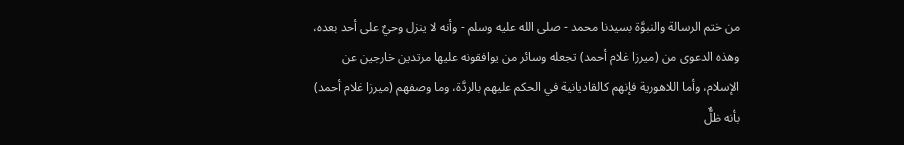من ختم الرسالة والنبوَّة بسيدنا محمد - صلى الله عليه وسلم - وأنه لا ينزل وحيٌ على أحد بعده، وهذه الدعوى من (ميرزا غلام أحمد) تجعله وسائر من يوافقونه عليها مرتدين خارجين عن الإسلام، وأما اللاهورية فإنهم كالقاديانية في الحكم عليهم بالردَّة، وما وصفهم (ميرزا غلام أحمد) بأنه ظلٌّ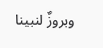وبروزٌ لنبينا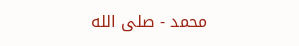محمد - صلى الله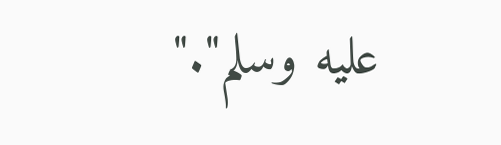عليه وسلم"."